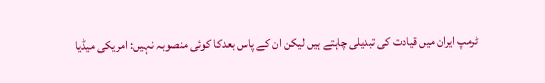ٹرمپ ایران میں قیادت کی تبدیلی چاہتے ہیں لیکن ان کے پاس بعدکا کوئی منصوبہ نہیں: امریکی میڈیا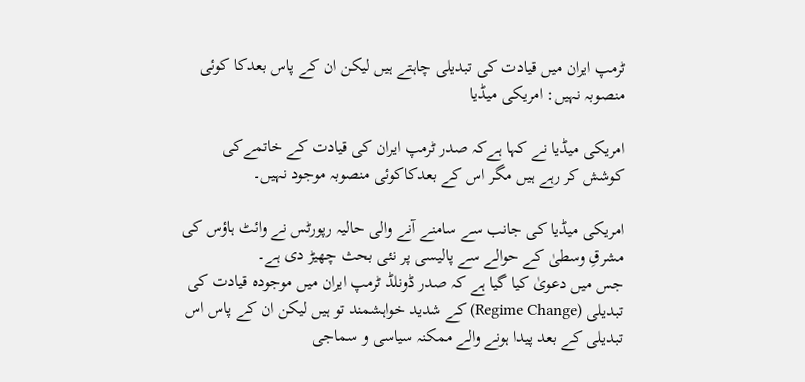ٹرمپ ایران میں قیادت کی تبدیلی چاہتے ہیں لیکن ان کے پاس بعدکا کوئی منصوبہ نہیں: امریکی میڈیا

امریکی میڈیا نے کہا ہےکہ صدر ٹرمپ ایران کی قیادت کے خاتمےکی کوشش کر رہے ہیں مگر اس کے بعدکاکوئی منصوبہ موجود نہیں۔

امریکی میڈیا کی جانب سے سامنے آنے والی حالیہ رپورٹس نے وائٹ ہاؤس کی مشرقِ وسطیٰ کے حوالے سے پالیسی پر نئی بحث چھیڑ دی ہے۔
جس میں دعویٰ کیا گیا ہے کہ صدر ڈونلڈ ٹرمپ ایران میں موجودہ قیادت کی تبدیلی (Regime Change) کے شدید خواہشمند تو ہیں لیکن ان کے پاس اس تبدیلی کے بعد پیدا ہونے والے ممکنہ سیاسی و سماجی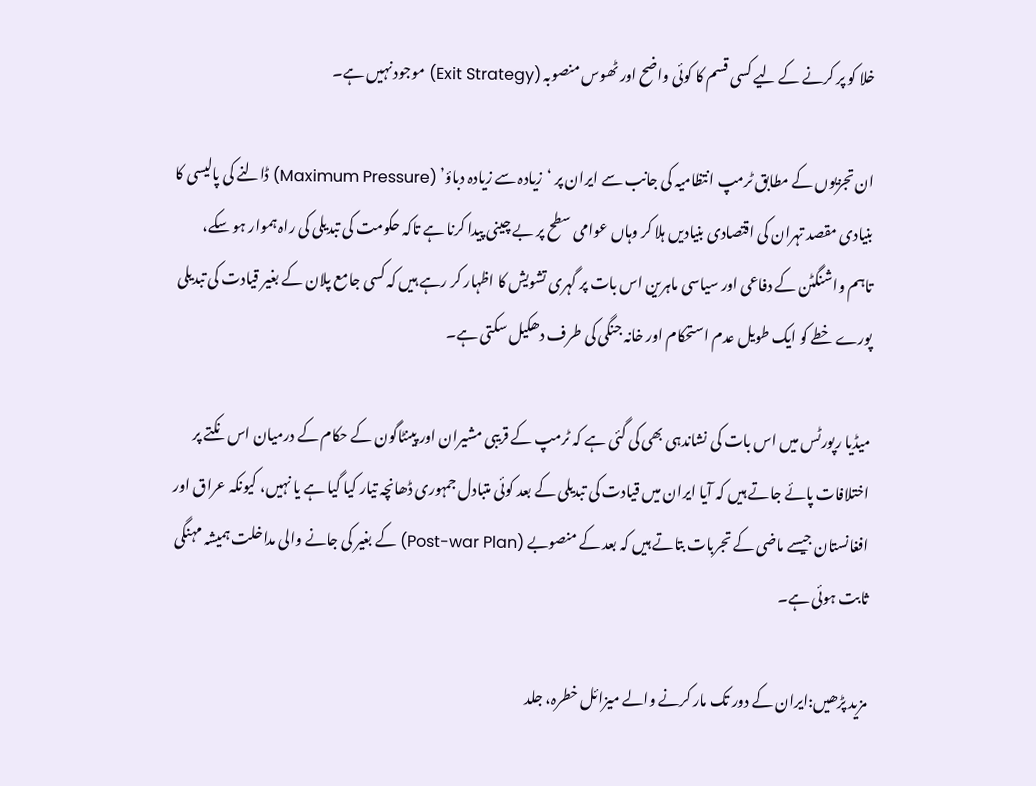خلا کو پر کرنے کے لیے کسی قسم کا کوئی واضح اور ٹھوس منصوبہ (Exit Strategy) موجود نہیں ہے۔

ان تجزیوں کے مطابق ٹرمپ انتظامیہ کی جانب سے ایران پر ‘زیادہ سے زیادہ دباؤ’ (Maximum Pressure) ڈالنے کی پالیسی کا بنیادی مقصد تہران کی اقتصادی بنیادیں ہلا کر وہاں عوامی سطح پر بے چینی پیدا کرنا ہے تاکہ حکومت کی تبدیلی کی راہ ہموار ہو سکے، تاہم واشنگٹن کے دفاعی اور سیاسی ماہرین اس بات پر گہری تشویش کا اظہار کر رہے ہیں کہ کسی جامع پلان کے بغیر قیادت کی تبدیلی پورے خطے کو ایک طویل عدم استحکام اور خانہ جنگی کی طرف دھکیل سکتی ہے۔

میڈیا رپورٹس میں اس بات کی نشاندہی بھی کی گئی ہے کہ ٹرمپ کے قریبی مشیران اور پینٹاگون کے حکام کے درمیان اس نکتے پر اختلافات پائے جاتے ہیں کہ آیا ایران میں قیادت کی تبدیلی کے بعد کوئی متبادل جمہوری ڈھانچہ تیار کیا گیا ہے یا نہیں، کیونکہ عراق اور افغانستان جیسے ماضی کے تجربات بتاتے ہیں کہ بعد کے منصوبے (Post-war Plan) کے بغیر کی جانے والی مداخلت ہمیشہ مہنگی ثابت ہوئی ہے۔

مزید پڑھیں:ایران کے دور تک مار کرنے والے میزائل خطرہ، جلد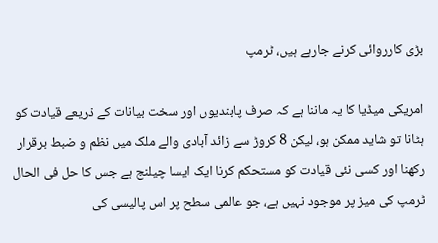بڑی کارروائی کرنے جارہے ہیں، ٹرمپ

امریکی میڈیا کا یہ ماننا ہے کہ صرف پابندیوں اور سخت بیانات کے ذریعے قیادت کو ہٹانا تو شاید ممکن ہو، لیکن 8 کروڑ سے زائد آبادی والے ملک میں نظم و ضبط برقرار رکھنا اور کسی نئی قیادت کو مستحکم کرنا ایک ایسا چیلنج ہے جس کا حل فی الحال ٹرمپ کی میز پر موجود نہیں ہے، جو عالمی سطح پر اس پالیسی کی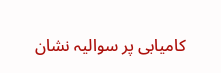کامیابی پر سوالیہ نشان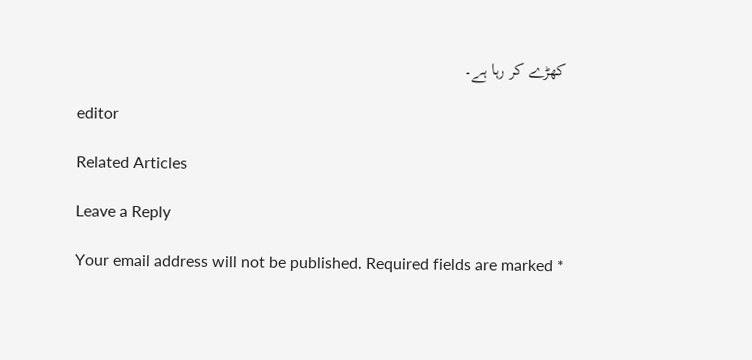کھڑے کر رہا ہے۔

editor

Related Articles

Leave a Reply

Your email address will not be published. Required fields are marked *